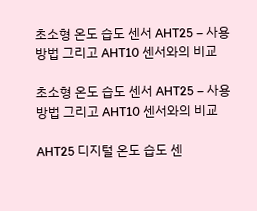초소형 온도 습도 센서 AHT25 – 사용방법 그리고 AHT10 센서와의 비교

초소형 온도 습도 센서 AHT25 – 사용방법 그리고 AHT10 센서와의 비교

AHT25 디지털 온도 습도 센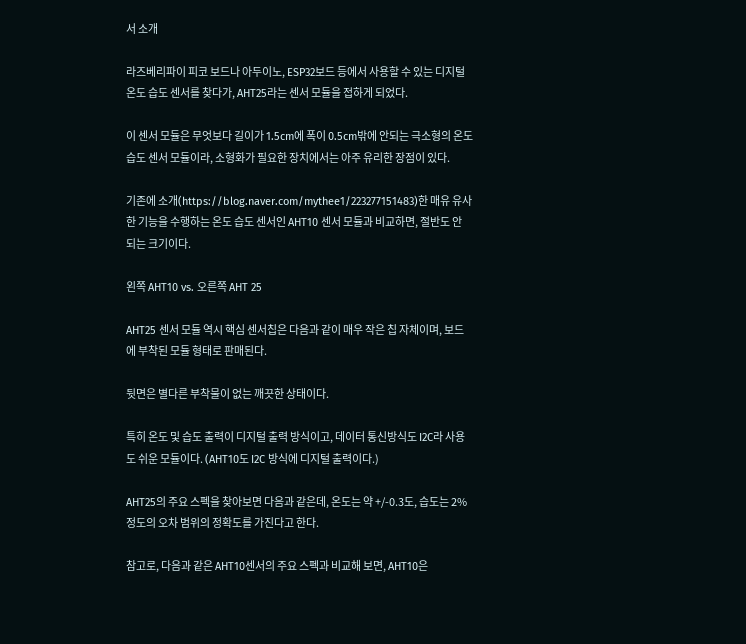서 소개

라즈베리파이 피코 보드나 아두이노, ESP32보드 등에서 사용할 수 있는 디지털 온도 습도 센서를 찾다가, AHT25라는 센서 모듈을 접하게 되었다.

이 센서 모듈은 무엇보다 길이가 1.5cm에 폭이 0.5cm밖에 안되는 극소형의 온도 습도 센서 모듈이라, 소형화가 필요한 장치에서는 아주 유리한 장점이 있다.

기존에 소개(https://blog.naver.com/mythee1/223277151483)한 매유 유사한 기능을 수행하는 온도 습도 센서인 AHT10 센서 모듈과 비교하면, 절반도 안 되는 크기이다.

왼쪽 AHT10 vs. 오른쪽 AHT 25

AHT25 센서 모듈 역시 핵심 센서칩은 다음과 같이 매우 작은 칩 자체이며, 보드에 부착된 모듈 형태로 판매된다.

뒷면은 별다른 부착물이 없는 깨끗한 상태이다.

특히 온도 및 습도 출력이 디지털 출력 방식이고, 데이터 통신방식도 I2C라 사용도 쉬운 모듈이다. (AHT10도 I2C 방식에 디지털 출력이다.)

AHT25의 주요 스펙을 찾아보면 다음과 같은데, 온도는 약 +/-0.3도, 습도는 2% 정도의 오차 범위의 정확도를 가진다고 한다.

참고로, 다음과 같은 AHT10센서의 주요 스펙과 비교해 보면, AHT10은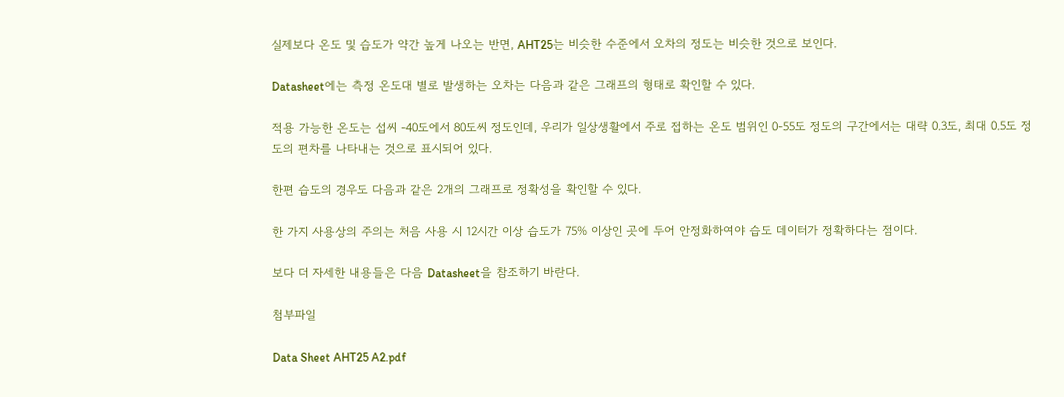실제보다 온도 및 습도가 약간 높게 나오는 반면, AHT25는 비슷한 수준에서 오차의 정도는 비슷한 것으로 보인다.

Datasheet에는 측정 온도대 별로 발생하는 오차는 다음과 같은 그래프의 형태로 확인할 수 있다.

적용 가능한 온도는 섭씨 -40도에서 80도씨 정도인데, 우리가 일상생활에서 주로 접하는 온도 범위인 0-55도 정도의 구간에서는 대략 0.3도, 최대 0.5도 정도의 편차를 나타내는 것으로 표시되어 있다.

한편 습도의 경우도 다음과 같은 2개의 그래프로 정확성을 확인할 수 있다.

한 가지 사용상의 주의는 처음 사용 시 12시간 이상 습도가 75% 이상인 곳에 두어 안정화하여야 습도 데이터가 정확하다는 점이다.

보다 더 자세한 내용들은 다음 Datasheet을 참조하기 바란다.

첨부파일

Data Sheet AHT25 A2.pdf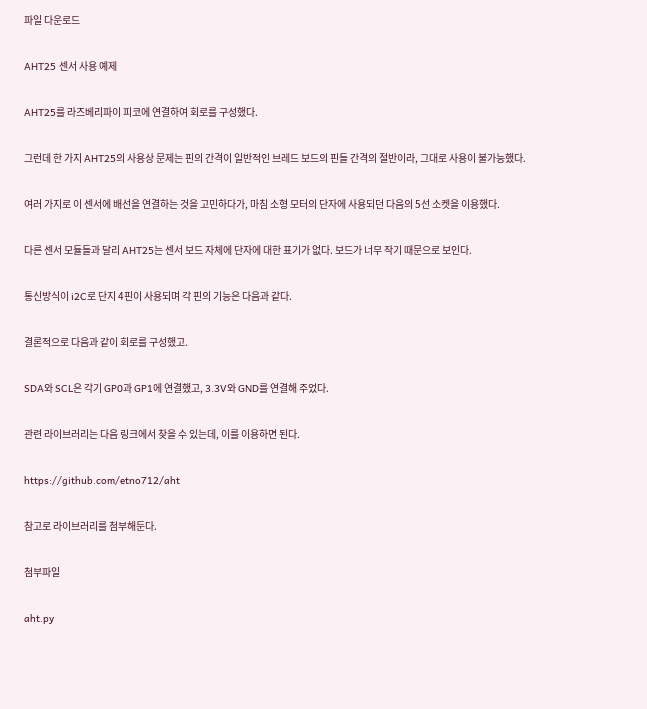파일 다운로드

AHT25 센서 사용 예제

AHT25를 라즈베리파이 피코에 연결하여 회로를 구성했다.

그런데 한 가지 AHT25의 사용상 문제는 핀의 간격이 일반적인 브레드 보드의 핀들 간격의 절반이라, 그대로 사용이 불가능했다.

여러 가지로 이 센서에 배선을 연결하는 것을 고민하다가, 마침 소형 모터의 단자에 사용되던 다음의 5선 소켓을 이용했다.

다른 센서 모듈들과 달리 AHT25는 센서 보드 자체에 단자에 대한 표기가 없다. 보드가 너무 작기 때문으로 보인다.

통신방식이 i2C로 단지 4핀이 사용되며 각 핀의 기능은 다음과 같다.

결론적으로 다음과 같이 회로를 구성했고.

SDA와 SCL은 각기 GP0과 GP1에 연결했고, 3.3V와 GND를 연결해 주었다.

관련 라이브러리는 다음 링크에서 찾을 수 있는데, 이를 이용하면 된다.

https://github.com/etno712/aht

참고로 라이브러리를 첨부해둔다.

첨부파일

aht.py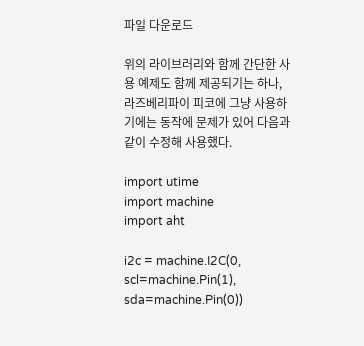파일 다운로드

위의 라이브러리와 함께 간단한 사용 예제도 함께 제공되기는 하나, 라즈베리파이 피코에 그냥 사용하기에는 동작에 문제가 있어 다음과 같이 수정해 사용했다.

import utime
import machine
import aht

i2c = machine.I2C(0, scl=machine.Pin(1), sda=machine.Pin(0))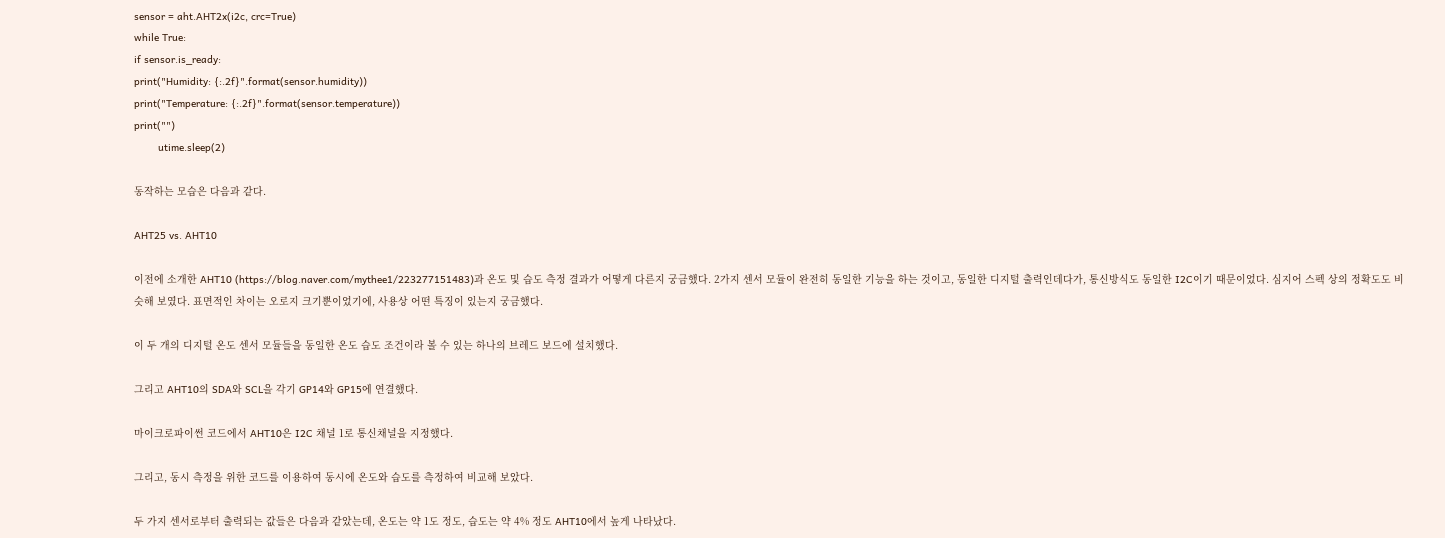sensor = aht.AHT2x(i2c, crc=True)
while True:
if sensor.is_ready:
print("Humidity: {:.2f}".format(sensor.humidity))
print("Temperature: {:.2f}".format(sensor.temperature))
print("")
        utime.sleep(2)

동작하는 모습은 다음과 같다.

AHT25 vs. AHT10

이전에 소개한 AHT10 (https://blog.naver.com/mythee1/223277151483)과 온도 및 습도 측정 결과가 어떻게 다른지 궁금했다. 2가지 센서 모듈이 완전히 동일한 기능을 하는 것이고, 동일한 디지털 출력인데다가, 통신방식도 동일한 I2C이기 때문이었다. 심지어 스펙 상의 정확도도 비슷해 보였다. 표면적인 차이는 오로지 크기뿐이었기에, 사용상 어떤 특징이 있는지 궁금했다.

이 두 개의 디지털 온도 센서 모듈들을 동일한 온도 습도 조건이라 볼 수 있는 하나의 브레드 보드에 설치했다.

그리고 AHT10의 SDA와 SCL을 각기 GP14와 GP15에 연결했다.

마이크로파이썬 코드에서 AHT10은 I2C 채널 1로 통신채널을 지정했다.

그리고, 동시 측정을 위한 코드를 이용하여 동시에 온도와 습도를 측정하여 비교해 보았다.

두 가지 센서로부터 출력되는 값들은 다음과 같았는데, 온도는 약 1도 정도, 습도는 약 4% 정도 AHT10에서 높게 나타났다.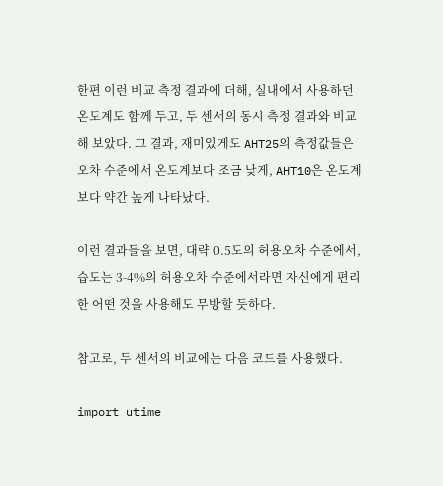한편 이런 비교 측정 결과에 더해, 실내에서 사용하던 온도계도 함께 두고, 두 센서의 동시 측정 결과와 비교해 보았다. 그 결과, 재미있게도 AHT25의 측정값들은 오차 수준에서 온도계보다 조금 낮게, AHT10은 온도계보다 약간 높게 나타났다.

이런 결과들을 보면, 대략 0.5도의 허용오차 수준에서, 습도는 3-4%의 허용오차 수준에서라면 자신에게 편리한 어떤 것을 사용해도 무방할 듯하다.

참고로, 두 센서의 비교에는 다음 코드를 사용했다.

import utime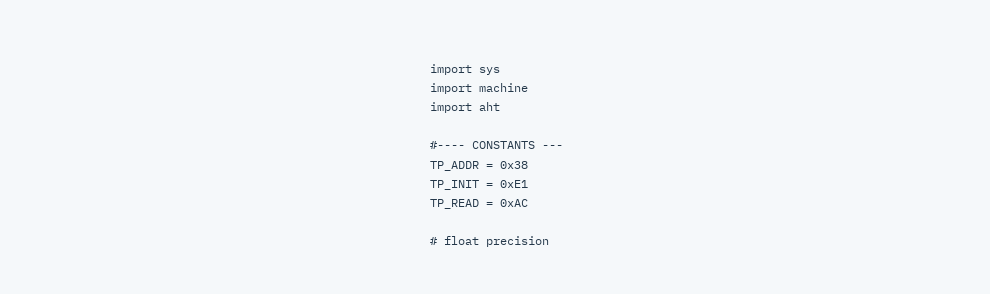import sys
import machine
import aht

#---- CONSTANTS ---
TP_ADDR = 0x38
TP_INIT = 0xE1
TP_READ = 0xAC

# float precision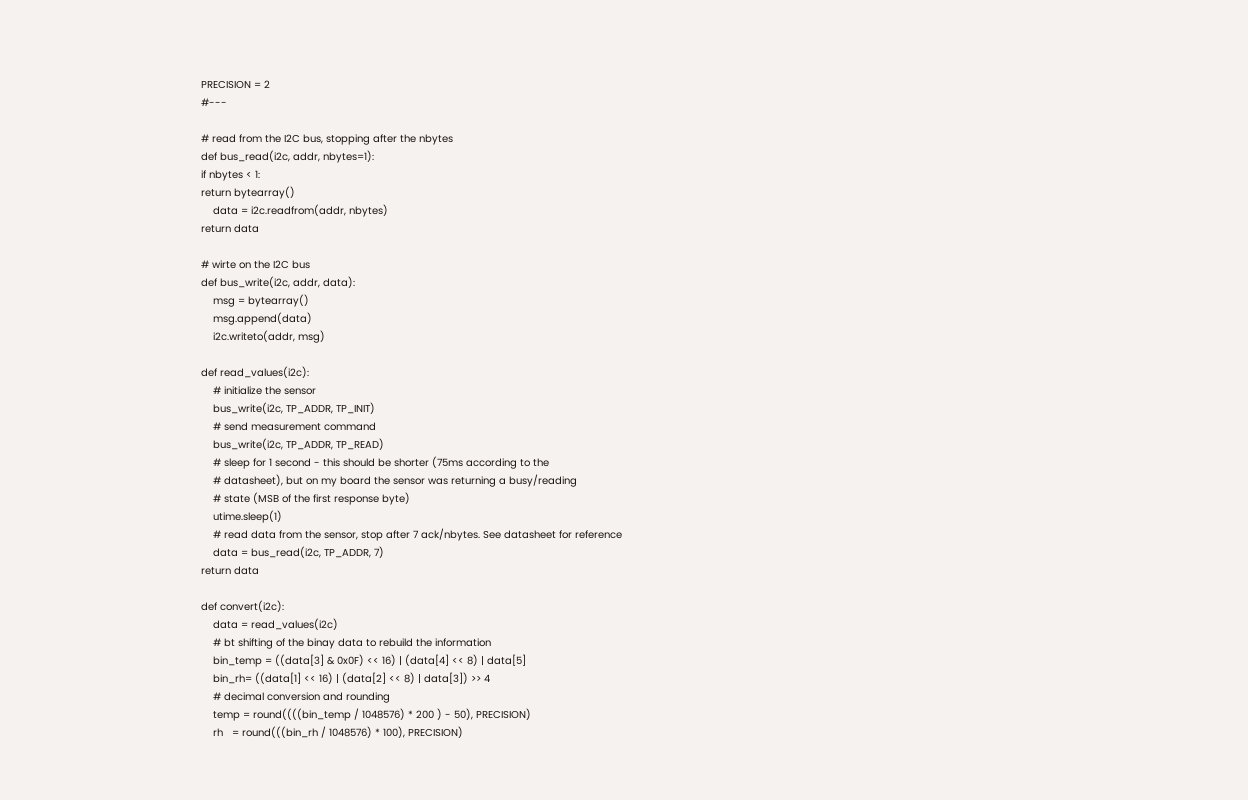PRECISION = 2
#---

# read from the I2C bus, stopping after the nbytes
def bus_read(i2c, addr, nbytes=1):
if nbytes < 1:
return bytearray()
    data = i2c.readfrom(addr, nbytes)
return data

# wirte on the I2C bus
def bus_write(i2c, addr, data):
    msg = bytearray()
    msg.append(data)
    i2c.writeto(addr, msg)

def read_values(i2c):
    # initialize the sensor
    bus_write(i2c, TP_ADDR, TP_INIT)
    # send measurement command
    bus_write(i2c, TP_ADDR, TP_READ)
    # sleep for 1 second - this should be shorter (75ms according to the
    # datasheet), but on my board the sensor was returning a busy/reading
    # state (MSB of the first response byte)
    utime.sleep(1)
    # read data from the sensor, stop after 7 ack/nbytes. See datasheet for reference
    data = bus_read(i2c, TP_ADDR, 7)
return data

def convert(i2c):
    data = read_values(i2c)
    # bt shifting of the binay data to rebuild the information
    bin_temp = ((data[3] & 0x0F) << 16) | (data[4] << 8) | data[5]
    bin_rh= ((data[1] << 16) | (data[2] << 8) | data[3]) >> 4
    # decimal conversion and rounding
    temp = round((((bin_temp / 1048576) * 200 ) - 50), PRECISION)
    rh   = round(((bin_rh / 1048576) * 100), PRECISION)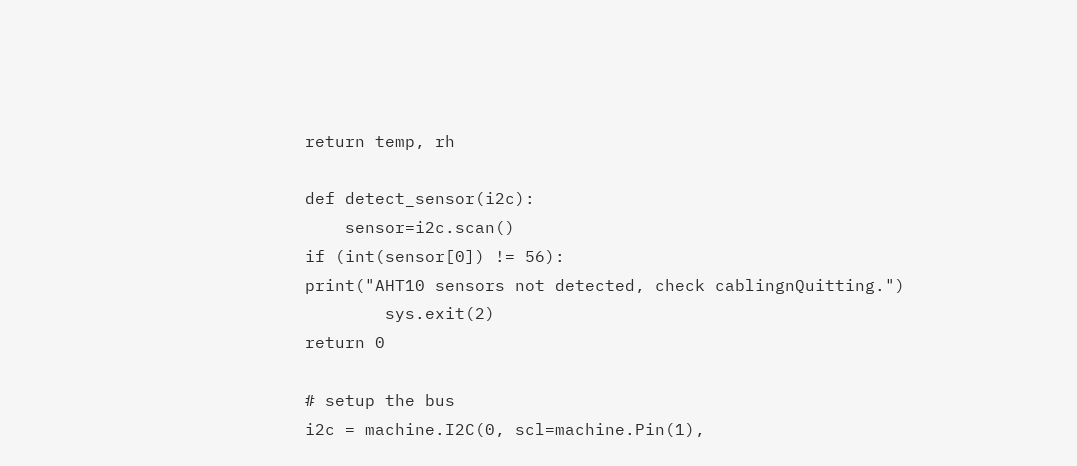return temp, rh

def detect_sensor(i2c):
    sensor=i2c.scan()
if (int(sensor[0]) != 56):
print("AHT10 sensors not detected, check cablingnQuitting.")
        sys.exit(2)
return 0

# setup the bus
i2c = machine.I2C(0, scl=machine.Pin(1),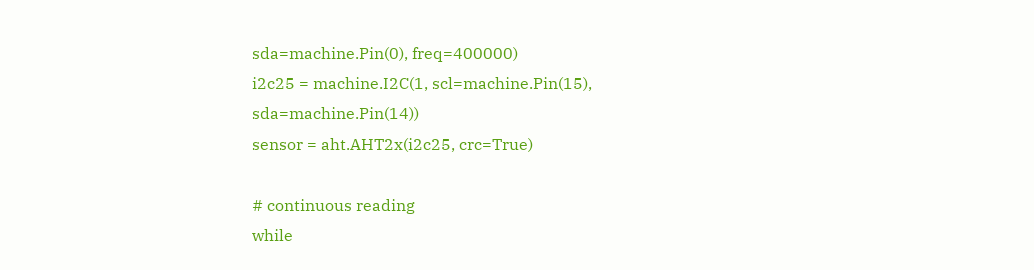sda=machine.Pin(0), freq=400000)
i2c25 = machine.I2C(1, scl=machine.Pin(15), sda=machine.Pin(14))
sensor = aht.AHT2x(i2c25, crc=True)

# continuous reading
while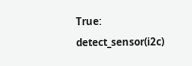True:
detect_sensor(i2c)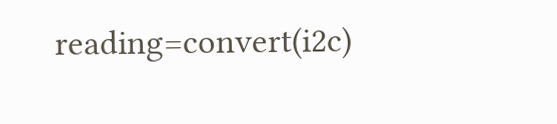reading=convert(i2c)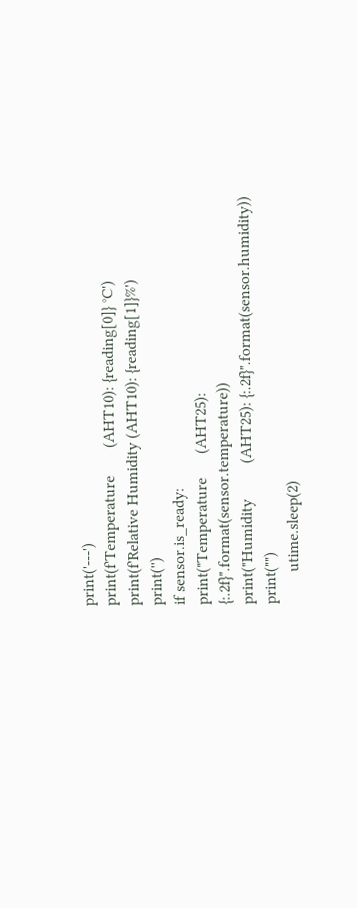print('---')
print(f'Temperature       (AHT10): {reading[0]} °C')
print(f'Relative Humidity (AHT10): {reading[1]}%')
print('')
if sensor.is_ready:
print("Temperature      (AHT25): {:.2f}".format(sensor.temperature))
print("Humidity         (AHT25): {:.2f}".format(sensor.humidity))
print("")
        utime.sleep(2)